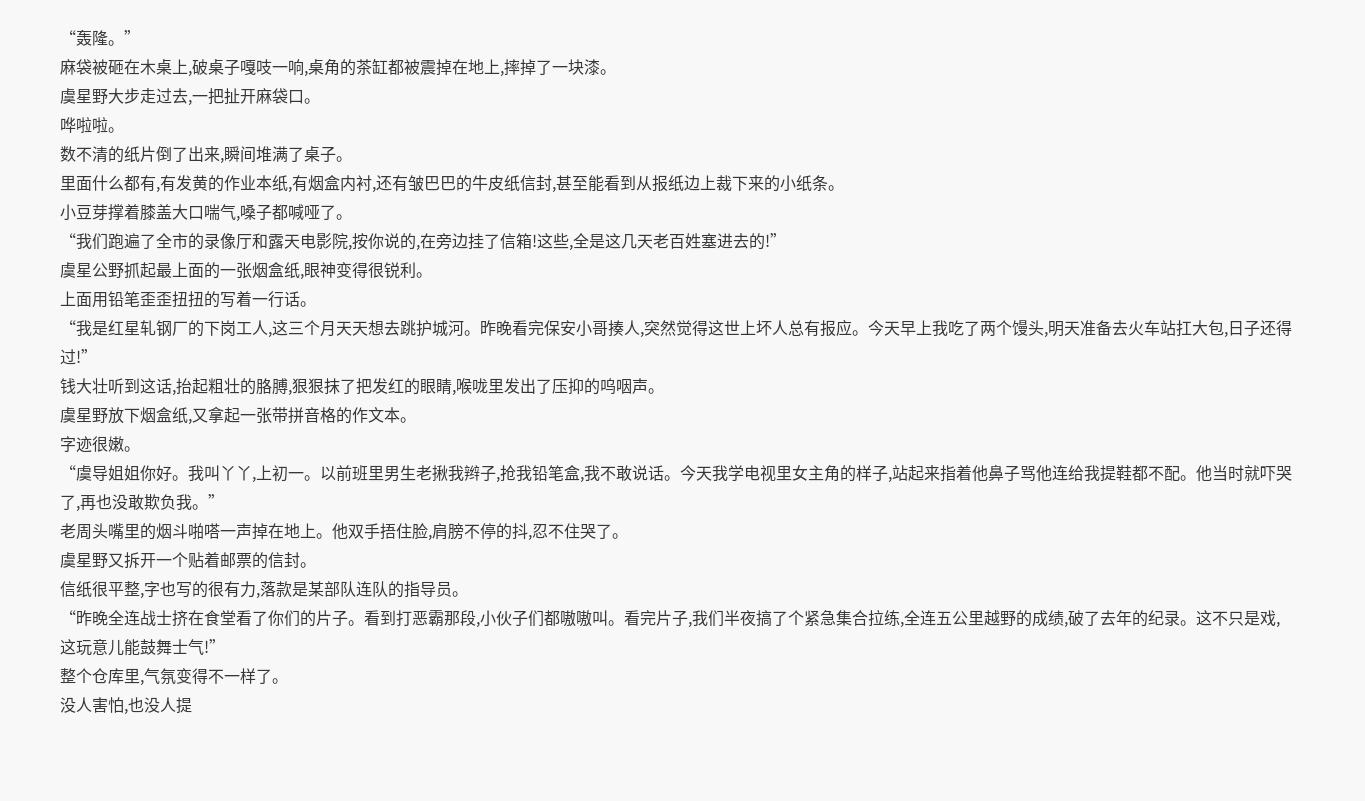“轰隆。”
麻袋被砸在木桌上,破桌子嘎吱一响,桌角的茶缸都被震掉在地上,摔掉了一块漆。
虞星野大步走过去,一把扯开麻袋口。
哗啦啦。
数不清的纸片倒了出来,瞬间堆满了桌子。
里面什么都有,有发黄的作业本纸,有烟盒内衬,还有皱巴巴的牛皮纸信封,甚至能看到从报纸边上裁下来的小纸条。
小豆芽撑着膝盖大口喘气,嗓子都喊哑了。
“我们跑遍了全市的录像厅和露天电影院,按你说的,在旁边挂了信箱!这些,全是这几天老百姓塞进去的!”
虞星公野抓起最上面的一张烟盒纸,眼神变得很锐利。
上面用铅笔歪歪扭扭的写着一行话。
“我是红星轧钢厂的下岗工人,这三个月天天想去跳护城河。昨晚看完保安小哥揍人,突然觉得这世上坏人总有报应。今天早上我吃了两个馒头,明天准备去火车站扛大包,日子还得过!”
钱大壮听到这话,抬起粗壮的胳膊,狠狠抹了把发红的眼睛,喉咙里发出了压抑的呜咽声。
虞星野放下烟盒纸,又拿起一张带拼音格的作文本。
字迹很嫩。
“虞导姐姐你好。我叫丫丫,上初一。以前班里男生老揪我辫子,抢我铅笔盒,我不敢说话。今天我学电视里女主角的样子,站起来指着他鼻子骂他连给我提鞋都不配。他当时就吓哭了,再也没敢欺负我。”
老周头嘴里的烟斗啪嗒一声掉在地上。他双手捂住脸,肩膀不停的抖,忍不住哭了。
虞星野又拆开一个贴着邮票的信封。
信纸很平整,字也写的很有力,落款是某部队连队的指导员。
“昨晚全连战士挤在食堂看了你们的片子。看到打恶霸那段,小伙子们都嗷嗷叫。看完片子,我们半夜搞了个紧急集合拉练,全连五公里越野的成绩,破了去年的纪录。这不只是戏,这玩意儿能鼓舞士气!”
整个仓库里,气氛变得不一样了。
没人害怕,也没人提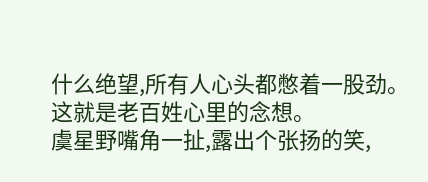什么绝望,所有人心头都憋着一股劲。
这就是老百姓心里的念想。
虞星野嘴角一扯,露出个张扬的笑,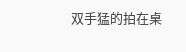双手猛的拍在桌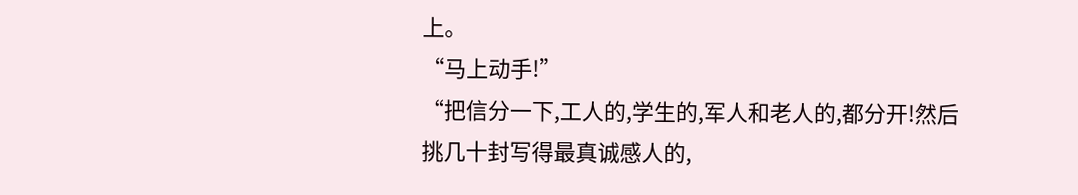上。
“马上动手!”
“把信分一下,工人的,学生的,军人和老人的,都分开!然后挑几十封写得最真诚感人的,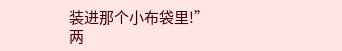装进那个小布袋里!”
两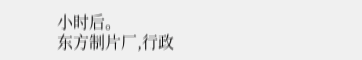小时后。
东方制片厂,行政